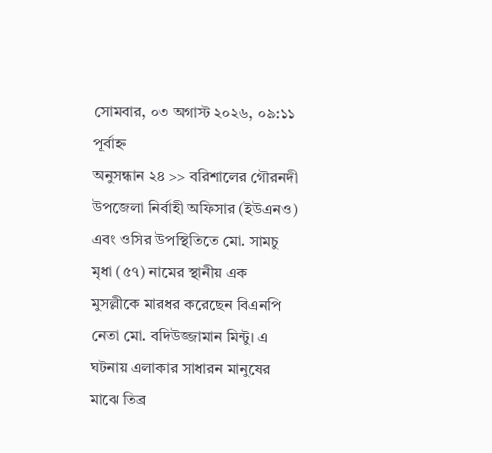সোমবার, ০৩ অগাস্ট ২০২৬, ০৯:১১ পূর্বাহ্ন
অনুসন্ধান ২৪ >> বরিশালের গৌরনদী উপজেলা নির্বাহী অফিসার (ইউএনও) এবং ওসির উপস্থিতিতে মো. সামচু মৃধা (৫৭) নামের স্থানীয় এক মুসল্লীকে মারধর করেছেন বিএনপি নেতা মো. বদিউজ্জামান মিন্টু। এ ঘটনায় এলাকার সাধারন মানুষের মাঝে তিব্র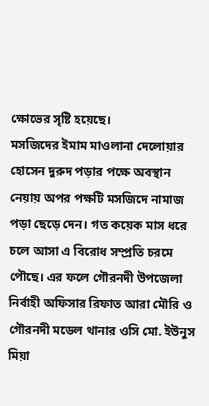ক্ষোভের সৃষ্টি হয়েছে।
মসজিদের ইমাম মাওলানা দেলোয়ার হোসেন দুরুদ পড়ার পক্ষে অবস্থান নেয়ায় অপর পক্ষটি মসজিদে নামাজ পড়া ছেড়ে দেন। গত কয়েক মাস ধরে চলে আসা এ বিরোধ সম্প্রতি চরমে পৌছে। এর ফলে গৌরনদী উপজেলা নির্বাহী অফিসার রিফাত আরা মৌরি ও গৌরনদী মডেল থানার ওসি মো. ইউনুস মিয়া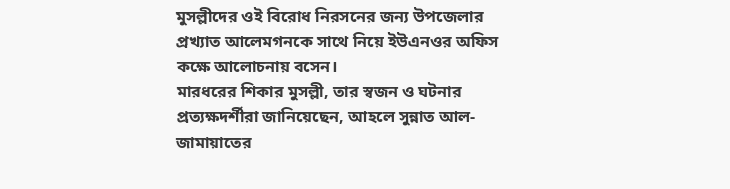মুসল্লীদের ওই বিরোধ নিরসনের জন্য উপজেলার প্রখ্যাত আলেমগনকে সাথে নিয়ে ইউএনওর অফিস কক্ষে আলোচনায় বসেন।
মারধরের শিকার মুসল্লী, তার স্বজন ও ঘটনার প্রত্যক্ষদর্শীরা জানিয়েছেন, আহলে সুন্নাত আল-জামায়াতের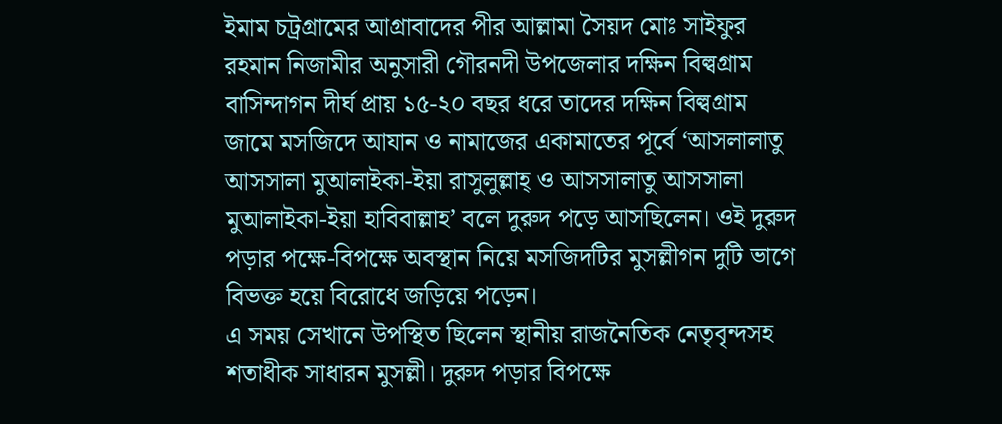ইমাম চট্রগ্রামের আগ্রাবাদের পীর আল্লামা সৈয়দ মোঃ সাইফুর রহমান নিজামীর অনুসারী গৌরনদী উপজেলার দক্ষিন বিল্বগ্রাম বাসিন্দাগন দীর্ঘ প্রায় ১৫-২০ বছর ধরে তাদের দক্ষিন বিল্বগ্রাম জামে মসজিদে আযান ও নামাজের একামাতের পূর্বে ‘আসলালাতু আসসালা মুআলাইকা-ইয়া রাসুলুল্লাহ্ ও আসসালাতু আসসালা মুআলাইকা-ইয়া হাবিবাল্লাহ’ বলে দুরুদ পড়ে আসছিলেন। ওই দুরুদ পড়ার পক্ষে-বিপক্ষে অবস্থান নিয়ে মসজিদটির মুসল্লীগন দুটি ভাগে বিভক্ত হয়ে বিরোধে জড়িয়ে পড়েন।
এ সময় সেখানে উপস্থিত ছিলেন স্থানীয় রাজনৈতিক নেতৃবৃন্দসহ শতাধীক সাধারন মুসল্লী। দুরুদ পড়ার বিপক্ষে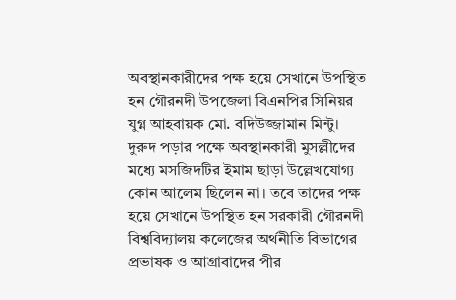অবস্থানকারীদের পক্ষ হয়ে সেখানে উপস্থিত হন গৌরনদী উপজেলা বিএনপির সিনিয়র যুগ্ন আহবায়ক মো. বদিউজ্জামান মিন্টু। দুরুদ পড়ার পক্ষে অবস্থানকারী মুসল্লীদের মধ্যে মসজিদটির ইমাম ছাড়া উল্লেখযোগ্য কোন আলেম ছিলেন না। তবে তাদের পক্ষ হয়ে সেখানে উপস্থিত হন সরকারী গৌরনদী বিশ্ববিদ্যালয় কলেজের অর্থনীতি বিভাগের প্রভাষক ও আগ্রাবাদের পীর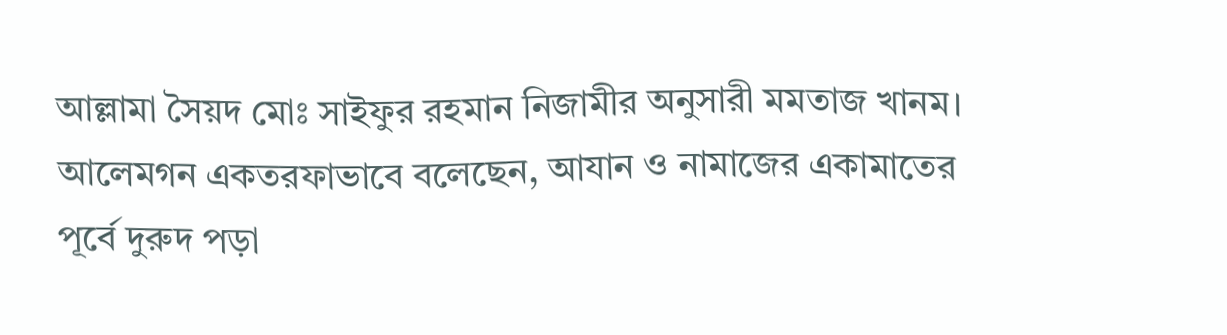আল্লামা সৈয়দ মোঃ সাইফুর রহমান নিজামীর অনুসারী মমতাজ খানম।
আলেমগন একতরফাভাবে বলেছেন, আযান ও নামাজের একামাতের পূর্বে দুরুদ পড়া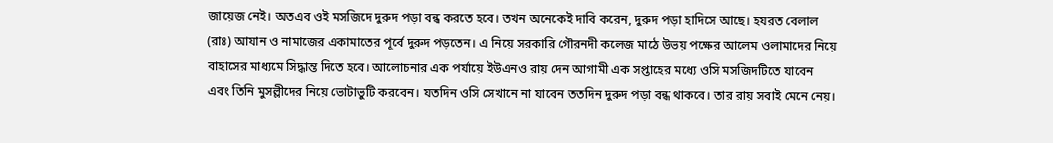জায়েজ নেই। অতএব ওই মসজিদে দুরুদ পড়া বন্ধ করতে হবে। তখন অনেকেই দাবি করেন, দুরুদ পড়া হাদিসে আছে। হযরত বেলাল (রাঃ) আযান ও নামাজের একামাতের পূর্বে দুরুদ পড়তেন। এ নিয়ে সরকারি গৌরনদী কলেজ মাঠে উভয় পক্ষের আলেম ওলামাদের নিয়ে বাহাসের মাধ্যমে সিদ্ধান্ত দিতে হবে। আলোচনার এক পর্যায়ে ইউএনও রায় দেন আগামী এক সপ্তাহের মধ্যে ওসি মসজিদটিতে যাবেন এবং তিনি মুসল্লীদের নিয়ে ভোটাভুটি করবেন। যতদিন ওসি সেখানে না যাবেন ততদিন দুরুদ পড়া বন্ধ থাকবে। তার রায় সবাই মেনে নেয়।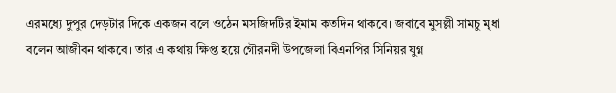এরমধ্যে দুপুর দেড়টার দিকে একজন বলে ওঠেন মসজিদটির ইমাম কতদিন থাকবে। জবাবে মুসল্লী সামচু মৃধা বলেন আজীবন থাকবে। তার এ কথায় ক্ষিপ্ত হয়ে গৌরনদী উপজেলা বিএনপির সিনিয়র যুগ্ন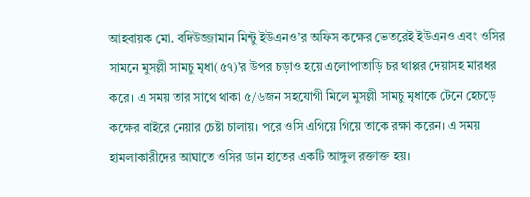আহবায়ক মো. বদিউজ্জামান মিন্টু ইউএনও’র অফিস কক্ষের ভেতরেই ইউএনও এবং ওসির সামনে মুসল্লী সামচু মৃধা(৫৭)’র উপর চড়াও হয়ে এলোপাতাড়ি চর থাপ্পর দেয়াসহ মারধর করে। এ সময় তার সাথে থাকা ৫/৬জন সহযোগী মিলে মুসল্লী সামচু মৃধাকে টেনে হেচড়ে কক্ষের বাইরে নেয়ার চেষ্টা চালায়। পরে ওসি এগিয়ে গিয়ে তাকে রক্ষা করেন। এ সময় হামলাকারীদের আঘাতে ওসির ডান হাতের একটি আঙ্গুল রক্তাক্ত হয়।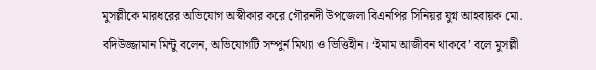মুসল্লীকে মারধরের অভিযোগ অস্বীকার করে গৌরনদী উপজেলা বিএনপির সিনিয়র যুগ্ন আহবায়ক মো. বদিউজ্জামান মিন্টু বলেন, অভিযোগটি সম্পুর্ন মিথ্যা ও ভিত্তিহীন। ‘ইমাম আজীবন থাকবে’ বলে মুসল্লী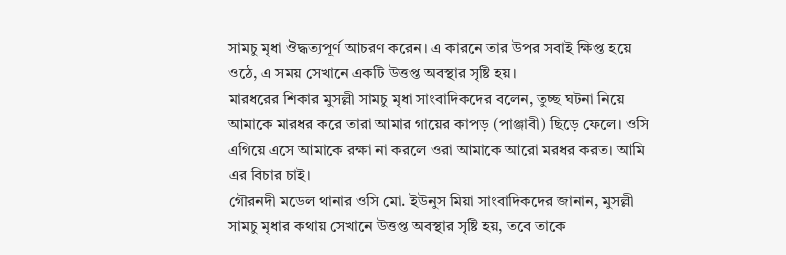সামচু মৃধা ঔদ্ধত্যপূর্ণ আচরণ করেন। এ কারনে তার উপর সবাই ক্ষিপ্ত হয়ে ওঠে, এ সময় সেখানে একটি উত্তপ্ত অবস্থার সৃষ্টি হয়।
মারধরের শিকার মুসল্লী সামচু মৃধা সাংবাদিকদের বলেন, তুচ্ছ ঘটনা নিয়ে আমাকে মারধর করে তারা আমার গায়ের কাপড় (পাঞ্জাবী) ছিড়ে ফেলে। ওসি এগিয়ে এসে আমাকে রক্ষা না করলে ওরা আমাকে আরো মরধর করত। আমি এর বিচার চাই।
গৌরনদী মডেল থানার ওসি মো. ইউনুস মিয়া সাংবাদিকদের জানান, মুসল্লী সামচু মৃধার কথায় সেখানে উত্তপ্ত অবস্থার সৃষ্টি হয়, তবে তাকে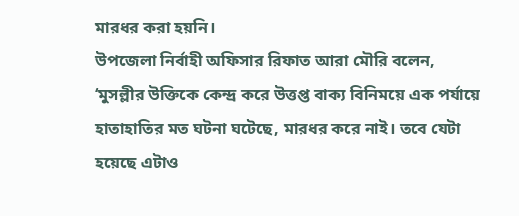মারধর করা হয়নি।
উপজেলা নির্বাহী অফিসার রিফাত আরা মৌরি বলেন, ‘মুসল্লীর উক্তিকে কেন্দ্র করে উত্তপ্ত বাক্য বিনিময়ে এক পর্যায়ে হাতাহাতির মত ঘটনা ঘটেছে, মারধর করে নাই। তবে যেটা হয়েছে এটাও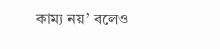কাম্য নয়’ বলেও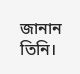জানান তিনি।